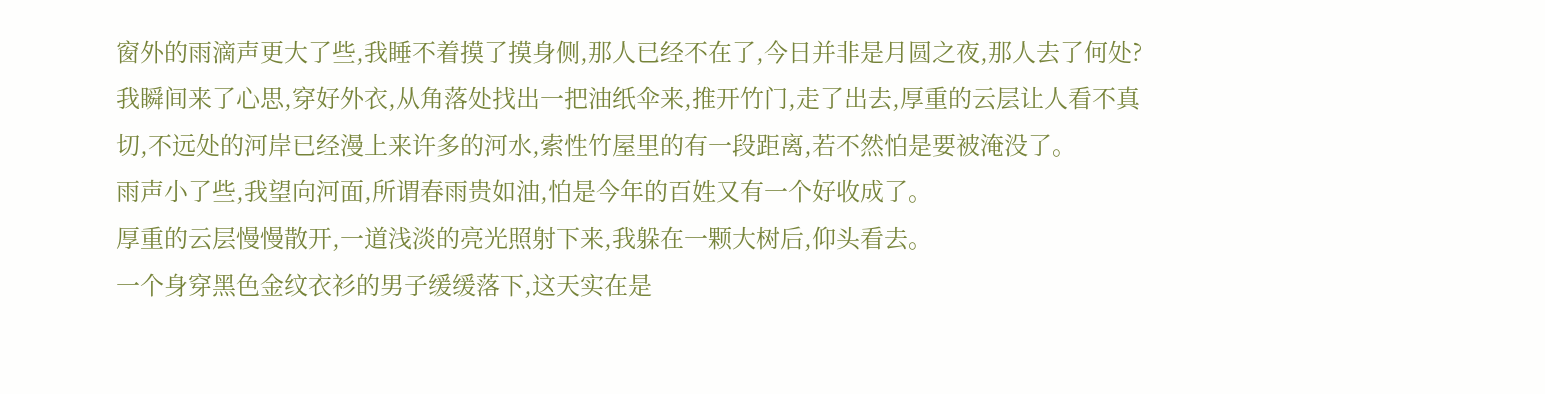窗外的雨滴声更大了些,我睡不着摸了摸身侧,那人已经不在了,今日并非是月圆之夜,那人去了何处?
我瞬间来了心思,穿好外衣,从角落处找出一把油纸伞来,推开竹门,走了出去,厚重的云层让人看不真切,不远处的河岸已经漫上来许多的河水,索性竹屋里的有一段距离,若不然怕是要被淹没了。
雨声小了些,我望向河面,所谓春雨贵如油,怕是今年的百姓又有一个好收成了。
厚重的云层慢慢散开,一道浅淡的亮光照射下来,我躲在一颗大树后,仰头看去。
一个身穿黑色金纹衣衫的男子缓缓落下,这天实在是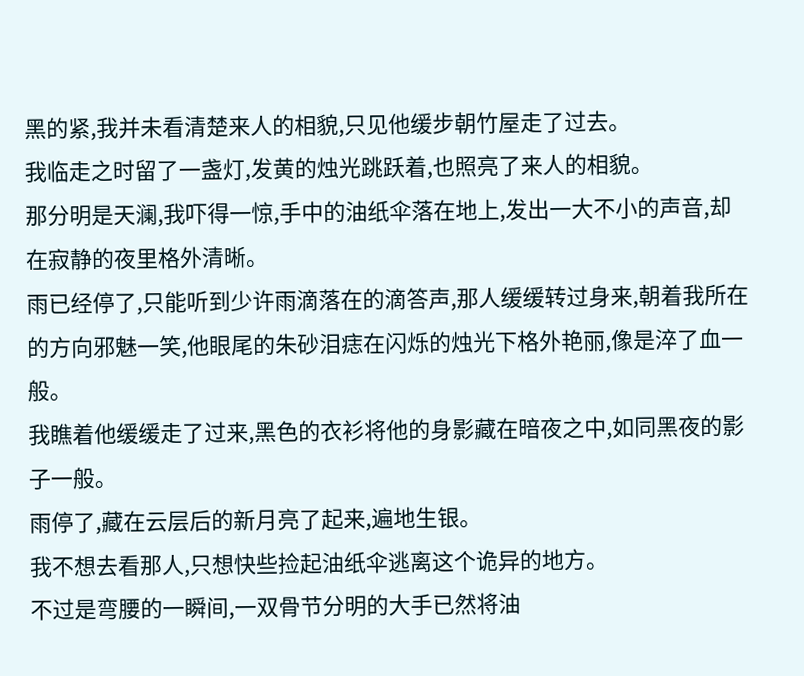黑的紧,我并未看清楚来人的相貌,只见他缓步朝竹屋走了过去。
我临走之时留了一盏灯,发黄的烛光跳跃着,也照亮了来人的相貌。
那分明是天澜,我吓得一惊,手中的油纸伞落在地上,发出一大不小的声音,却在寂静的夜里格外清晰。
雨已经停了,只能听到少许雨滴落在的滴答声,那人缓缓转过身来,朝着我所在的方向邪魅一笑,他眼尾的朱砂泪痣在闪烁的烛光下格外艳丽,像是淬了血一般。
我瞧着他缓缓走了过来,黑色的衣衫将他的身影藏在暗夜之中,如同黑夜的影子一般。
雨停了,藏在云层后的新月亮了起来,遍地生银。
我不想去看那人,只想快些捡起油纸伞逃离这个诡异的地方。
不过是弯腰的一瞬间,一双骨节分明的大手已然将油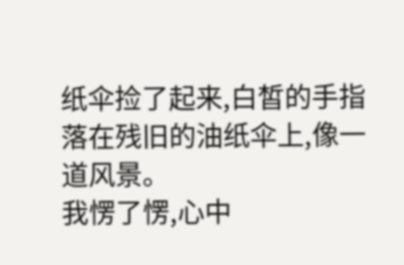纸伞捡了起来,白皙的手指落在残旧的油纸伞上,像一道风景。
我愣了愣,心中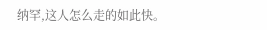纳罕,这人怎么走的如此快。